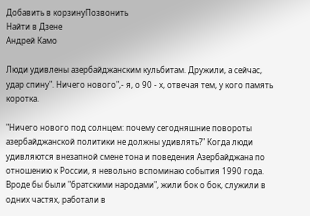Добавить в корзинуПозвонить
Найти в Дзене
Андрей Камо

Люди удивлены азербайджанским кульбитам. Дружили, а сейчас, удар спину". Ничего нового",- я, о 90 - х, отвечая тем, у кого память коротка.

"Ничего нового под солнцем: почему сегодняшние повороты азербайджанской политики не должны удивлять?" Когда люди удивляются внезапной смене тона и поведения Азербайджана по отношению к России, я невольно вспоминаю события 1990 года. Вроде бы были "братскими народами", жили бок о бок, служили в одних частях, работали в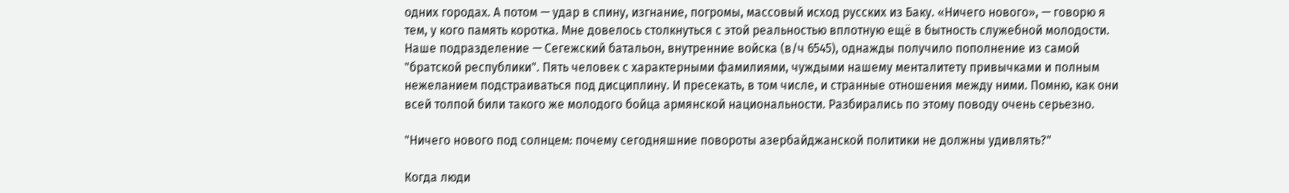одних городах. А потом — удар в спину, изгнание, погромы, массовый исход русских из Баку. «Ничего нового», — говорю я тем, у кого память коротка. Мне довелось столкнуться с этой реальностью вплотную ещё в бытность служебной молодости. Наше подразделение — Сегежский батальон, внутренние войска (в/ч 6545), однажды получило пополнение из самой "братской республики". Пять человек с характерными фамилиями, чуждыми нашему менталитету привычками и полным нежеланием подстраиваться под дисциплину. И пресекать, в том числе, и странные отношения между ними. Помню, как они всей толпой били такого же молодого бойца армянской национальности. Разбирались по этому поводу очень серьезно.

"Ничего нового под солнцем: почему сегодняшние повороты азербайджанской политики не должны удивлять?"

Когда люди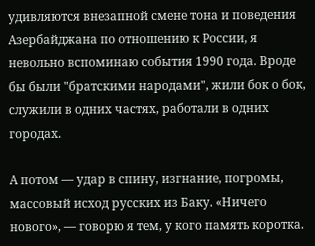удивляются внезапной смене тона и поведения Азербайджана по отношению к России, я невольно вспоминаю события 1990 года. Вроде бы были "братскими народами", жили бок о бок, служили в одних частях, работали в одних городах.

А потом — удар в спину, изгнание, погромы, массовый исход русских из Баку. «Ничего нового», — говорю я тем, у кого память коротка.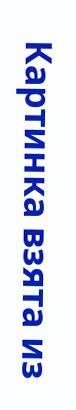Картинка взята из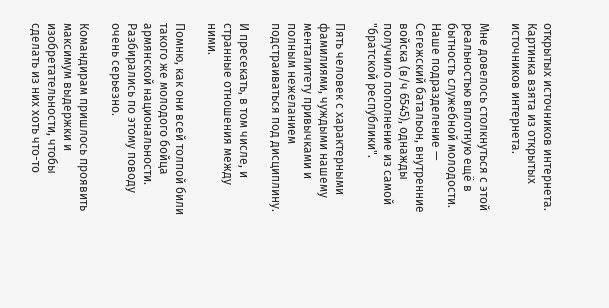открытых источников интернета.
Картинка взята из открытых источников интернета.

Мне довелось столкнуться с этой реальностью вплотную ещё в бытность служебной молодости. Наше подразделение — Сегежский батальон, внутренние войска (в/ч 6545), однажды получило пополнение из самой "братской республики".

Пять человек с характерными фамилиями, чуждыми нашему менталитету привычками и полным нежеланием подстраиваться под дисциплину.

И пресекать, в том числе, и странные отношения между ними.

Помню, как они всей толпой били такого же молодого бойца армянской национальности. Разбирались по этому поводу очень серьезно.

Командирам пришлось проявить максимум выдержки и изобретательности, чтобы сделать из них хоть что-то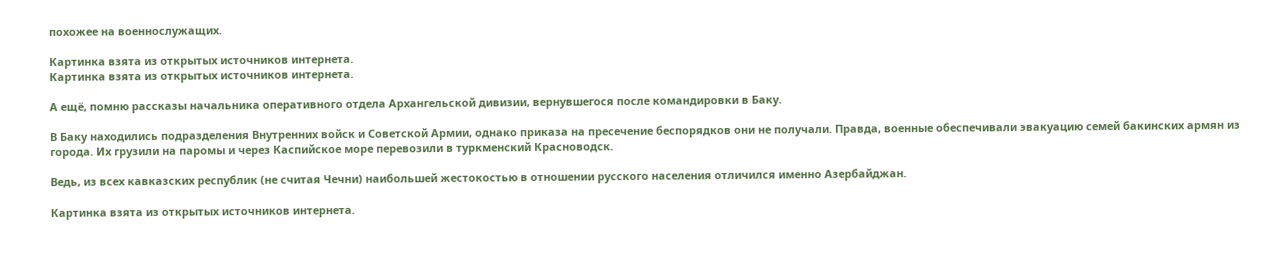похожее на военнослужащих.

Картинка взята из открытых источников интернета.
Картинка взята из открытых источников интернета.

А ещё, помню рассказы начальника оперативного отдела Архангельской дивизии, вернувшегося после командировки в Баку.

В Баку находились подразделения Внутренних войск и Советской Армии, однако приказа на пресечение беспорядков они не получали. Правда, военные обеспечивали эвакуацию семей бакинских армян из города. Их грузили на паромы и через Каспийское море перевозили в туркменский Красноводск.

Ведь, из всех кавказских республик (не считая Чечни) наибольшей жестокостью в отношении русского населения отличился именно Азербайджан.

Картинка взята из открытых источников интернета.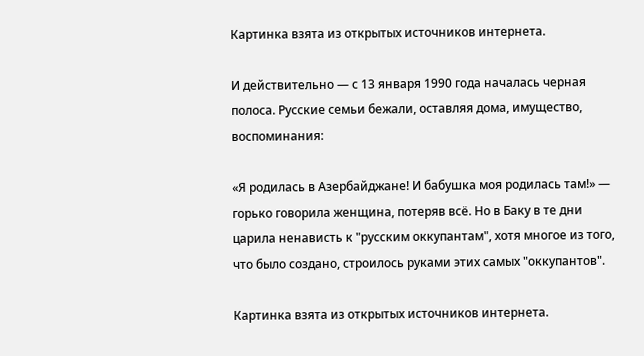Картинка взята из открытых источников интернета.

И действительно — с 13 января 1990 года началась черная полоса. Русские семьи бежали, оставляя дома, имущество, воспоминания:

«Я родилась в Азербайджане! И бабушка моя родилась там!» — горько говорила женщина, потеряв всё. Но в Баку в те дни царила ненависть к "русским оккупантам", хотя многое из того, что было создано, строилось руками этих самых "оккупантов".

Картинка взята из открытых источников интернета.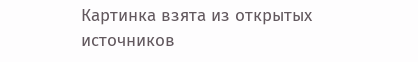Картинка взята из открытых источников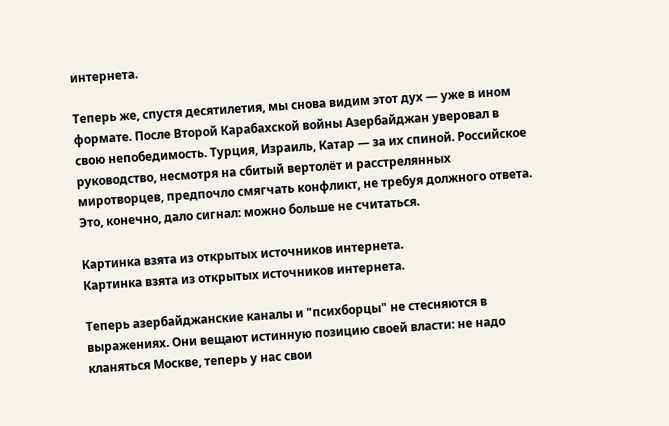интернета.

Теперь же, спустя десятилетия, мы снова видим этот дух — уже в ином формате. После Второй Карабахской войны Азербайджан уверовал в свою непобедимость. Турция, Израиль, Катар — за их спиной. Российское руководство, несмотря на сбитый вертолёт и расстрелянных миротворцев, предпочло смягчать конфликт, не требуя должного ответа. Это, конечно, дало сигнал: можно больше не считаться.

Картинка взята из открытых источников интернета.
Картинка взята из открытых источников интернета.

Теперь азербайджанские каналы и "психборцы" не стесняются в выражениях. Они вещают истинную позицию своей власти: не надо кланяться Москве, теперь у нас свои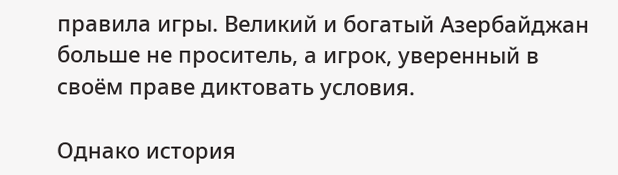правила игры. Великий и богатый Азербайджан больше не проситель, а игрок, уверенный в своём праве диктовать условия.

Однако история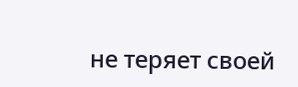не теряет своей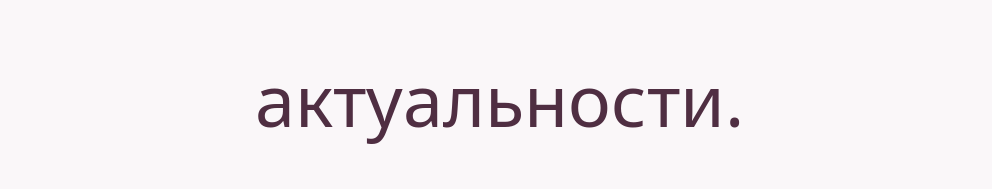актуальности.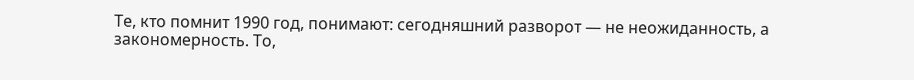Те, кто помнит 1990 год, понимают: сегодняшний разворот — не неожиданность, а закономерность. То,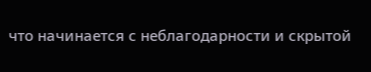что начинается с неблагодарности и скрытой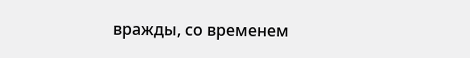вражды, со временем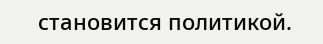становится политикой.